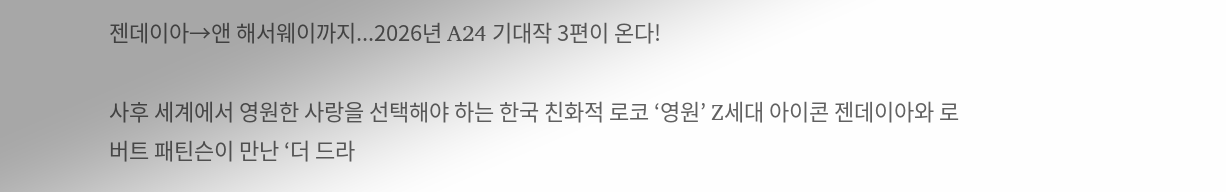젠데이아→앤 해서웨이까지...2026년 A24 기대작 3편이 온다!

사후 세계에서 영원한 사랑을 선택해야 하는 한국 친화적 로코 ‘영원’ Z세대 아이콘 젠데이아와 로버트 패틴슨이 만난 ‘더 드라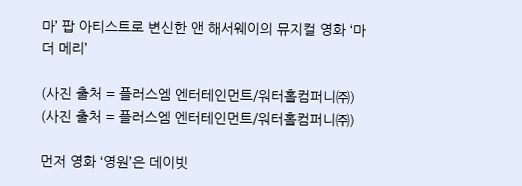마’ 팝 아티스트로 변신한 앤 해서웨이의 뮤지컬 영화 ‘마더 메리’

(사진 출처 = 플러스엠 엔터테인먼트/워터홀컴퍼니㈜)
(사진 출처 = 플러스엠 엔터테인먼트/워터홀컴퍼니㈜)

먼저 영화 ‘영원’은 데이빗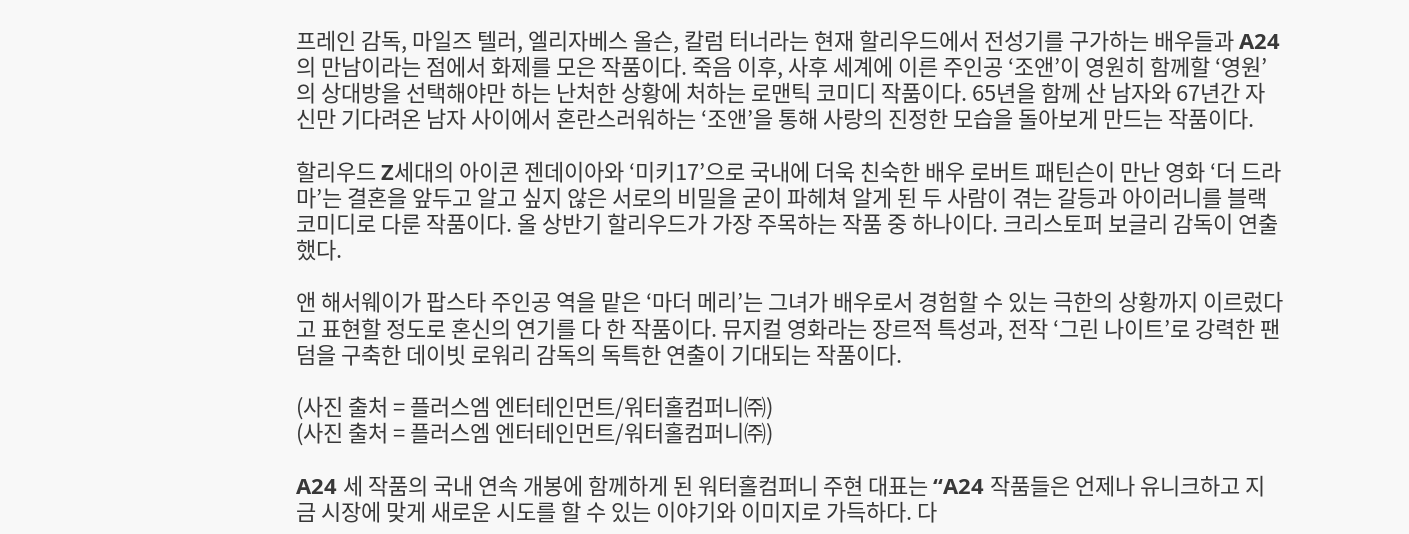프레인 감독, 마일즈 텔러, 엘리자베스 올슨, 칼럼 터너라는 현재 할리우드에서 전성기를 구가하는 배우들과 A24의 만남이라는 점에서 화제를 모은 작품이다. 죽음 이후, 사후 세계에 이른 주인공 ‘조앤’이 영원히 함께할 ‘영원’의 상대방을 선택해야만 하는 난처한 상황에 처하는 로맨틱 코미디 작품이다. 65년을 함께 산 남자와 67년간 자신만 기다려온 남자 사이에서 혼란스러워하는 ‘조앤’을 통해 사랑의 진정한 모습을 돌아보게 만드는 작품이다.

할리우드 Z세대의 아이콘 젠데이아와 ‘미키17’으로 국내에 더욱 친숙한 배우 로버트 패틴슨이 만난 영화 ‘더 드라마’는 결혼을 앞두고 알고 싶지 않은 서로의 비밀을 굳이 파헤쳐 알게 된 두 사람이 겪는 갈등과 아이러니를 블랙 코미디로 다룬 작품이다. 올 상반기 할리우드가 가장 주목하는 작품 중 하나이다. 크리스토퍼 보글리 감독이 연출했다.

앤 해서웨이가 팝스타 주인공 역을 맡은 ‘마더 메리’는 그녀가 배우로서 경험할 수 있는 극한의 상황까지 이르렀다고 표현할 정도로 혼신의 연기를 다 한 작품이다. 뮤지컬 영화라는 장르적 특성과, 전작 ‘그린 나이트’로 강력한 팬덤을 구축한 데이빗 로워리 감독의 독특한 연출이 기대되는 작품이다.

(사진 출처 = 플러스엠 엔터테인먼트/워터홀컴퍼니㈜)
(사진 출처 = 플러스엠 엔터테인먼트/워터홀컴퍼니㈜)

A24 세 작품의 국내 연속 개봉에 함께하게 된 워터홀컴퍼니 주현 대표는 “A24 작품들은 언제나 유니크하고 지금 시장에 맞게 새로운 시도를 할 수 있는 이야기와 이미지로 가득하다. 다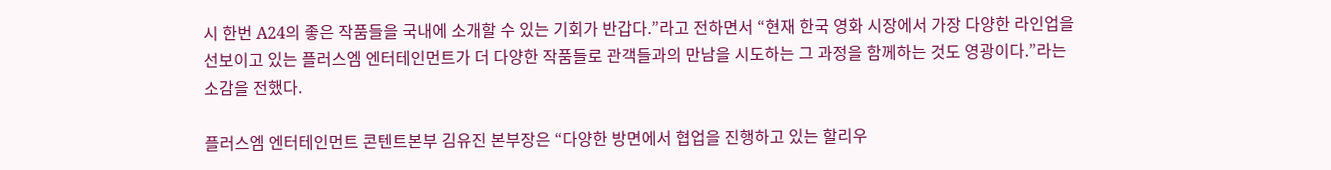시 한번 A24의 좋은 작품들을 국내에 소개할 수 있는 기회가 반갑다.”라고 전하면서 “현재 한국 영화 시장에서 가장 다양한 라인업을 선보이고 있는 플러스엠 엔터테인먼트가 더 다양한 작품들로 관객들과의 만남을 시도하는 그 과정을 함께하는 것도 영광이다.”라는 소감을 전했다.

플러스엠 엔터테인먼트 콘텐트본부 김유진 본부장은 “다양한 방면에서 협업을 진행하고 있는 할리우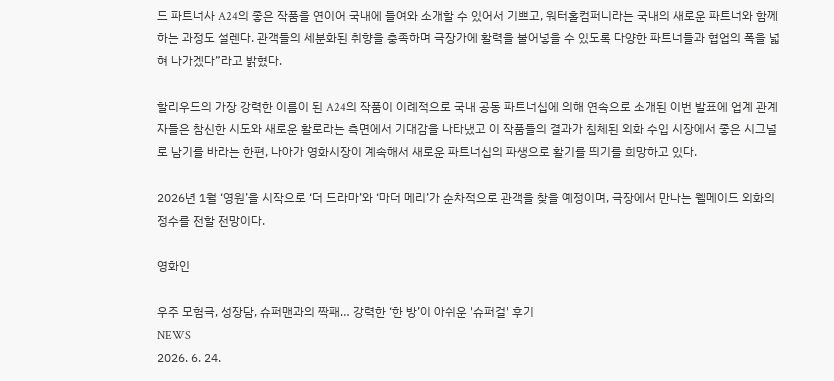드 파트너사 A24의 좋은 작품을 연이어 국내에 들여와 소개할 수 있어서 기쁘고, 워터홀컴퍼니라는 국내의 새로운 파트너와 함께하는 과정도 설렌다. 관객들의 세분화된 취향을 충족하며 극장가에 활력을 불어넣을 수 있도록 다양한 파트너들과 협업의 폭을 넓혀 나가겠다”라고 밝혔다.

할리우드의 가장 강력한 이름이 된 A24의 작품이 이례적으로 국내 공동 파트너십에 의해 연속으로 소개된 이번 발표에 업계 관계자들은 참신한 시도와 새로운 활로라는 측면에서 기대감을 나타냈고 이 작품들의 결과가 침체된 외화 수입 시장에서 좋은 시그널로 남기를 바라는 한편, 나아가 영화시장이 계속해서 새로운 파트너십의 파생으로 활기를 띄기를 희망하고 있다.

2026년 1월 ‘영원’을 시작으로 ‘더 드라마’와 ‘마더 메리’가 순차적으로 관객을 찾을 예정이며, 극장에서 만나는 웰메이드 외화의 정수를 전할 전망이다.

영화인

우주 모험극, 성장담, 슈퍼맨과의 짝패… 강력한 ‘한 방’이 아쉬운 '슈퍼걸' 후기
NEWS
2026. 6. 24.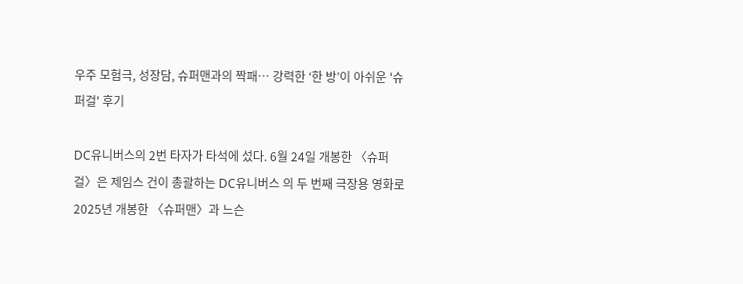우주 모험극, 성장담, 슈퍼맨과의 짝패… 강력한 ‘한 방’이 아쉬운 '슈퍼걸' 후기

DC유니버스의 2번 타자가 타석에 섰다. 6월 24일 개봉한 〈슈퍼걸〉은 제임스 건이 총괄하는 DC유니버스 의 두 번째 극장용 영화로 2025년 개봉한 〈슈퍼맨〉과 느슨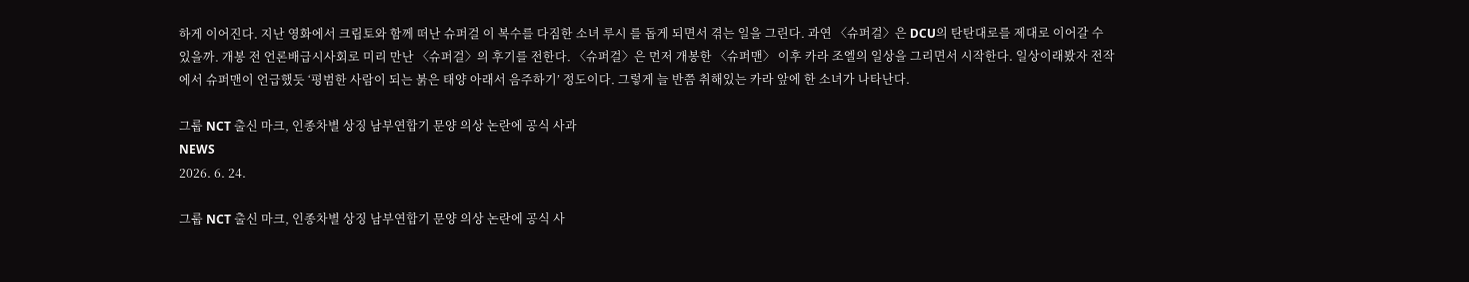하게 이어진다. 지난 영화에서 크립토와 함께 떠난 슈퍼걸 이 복수를 다짐한 소녀 루시 를 돕게 되면서 겪는 일을 그린다. 과연 〈슈퍼걸〉은 DCU의 탄탄대로를 제대로 이어갈 수 있을까. 개봉 전 언론배급시사회로 미리 만난 〈슈퍼걸〉의 후기를 전한다. 〈슈퍼걸〉은 먼저 개봉한 〈슈퍼맨〉 이후 카라 조엘의 일상을 그리면서 시작한다. 일상이래봤자 전작에서 슈퍼맨이 언급했듯 ‘평범한 사람이 되는 붉은 태양 아래서 음주하기’ 정도이다. 그렇게 늘 반쯤 취해있는 카라 앞에 한 소녀가 나타난다.

그룹 NCT 출신 마크, 인종차별 상징 남부연합기 문양 의상 논란에 공식 사과
NEWS
2026. 6. 24.

그룹 NCT 출신 마크, 인종차별 상징 남부연합기 문양 의상 논란에 공식 사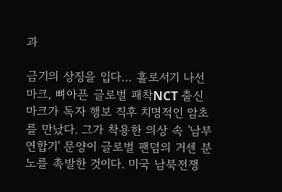과

금기의 상징을 입다… 홀로서기 나선 마크, 뼈아픈 글로벌 패착NCT 출신 마크가 독자 행보 직후 치명적인 암초를 만났다. 그가 착용한 의상 속 '남부연합기' 문양이 글로벌 팬덤의 거센 분노를 촉발한 것이다. 미국 남북전쟁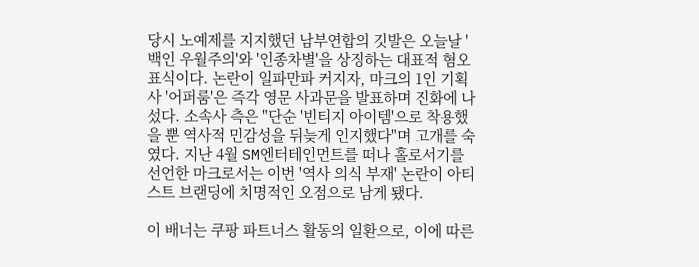당시 노예제를 지지했던 남부연합의 깃발은 오늘날 '백인 우월주의'와 '인종차별'을 상징하는 대표적 혐오 표식이다. 논란이 일파만파 커지자, 마크의 1인 기획사 '어퍼룸'은 즉각 영문 사과문을 발표하며 진화에 나섰다. 소속사 측은 "단순 '빈티지 아이템'으로 착용했을 뿐 역사적 민감성을 뒤늦게 인지했다"며 고개를 숙였다. 지난 4월 SM엔터테인먼트를 떠나 홀로서기를 선언한 마크로서는 이번 '역사 의식 부재' 논란이 아티스트 브랜딩에 치명적인 오점으로 남게 됐다.

이 배너는 쿠팡 파트너스 활동의 일환으로, 이에 따른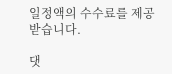일정액의 수수료를 제공받습니다.

댓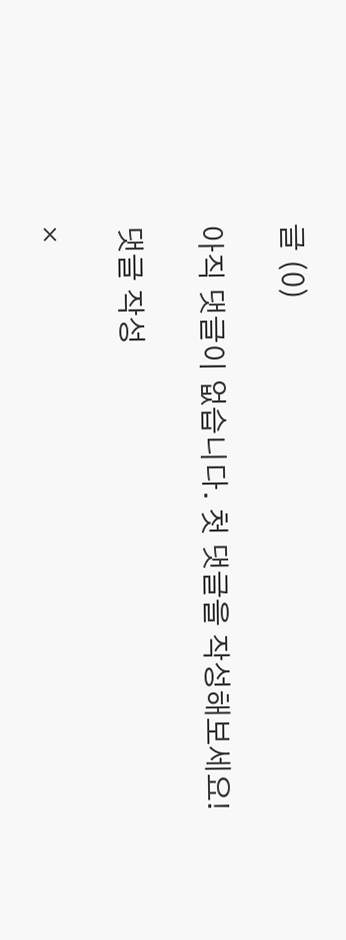글 (0)

아직 댓글이 없습니다. 첫 댓글을 작성해보세요!

댓글 작성

×